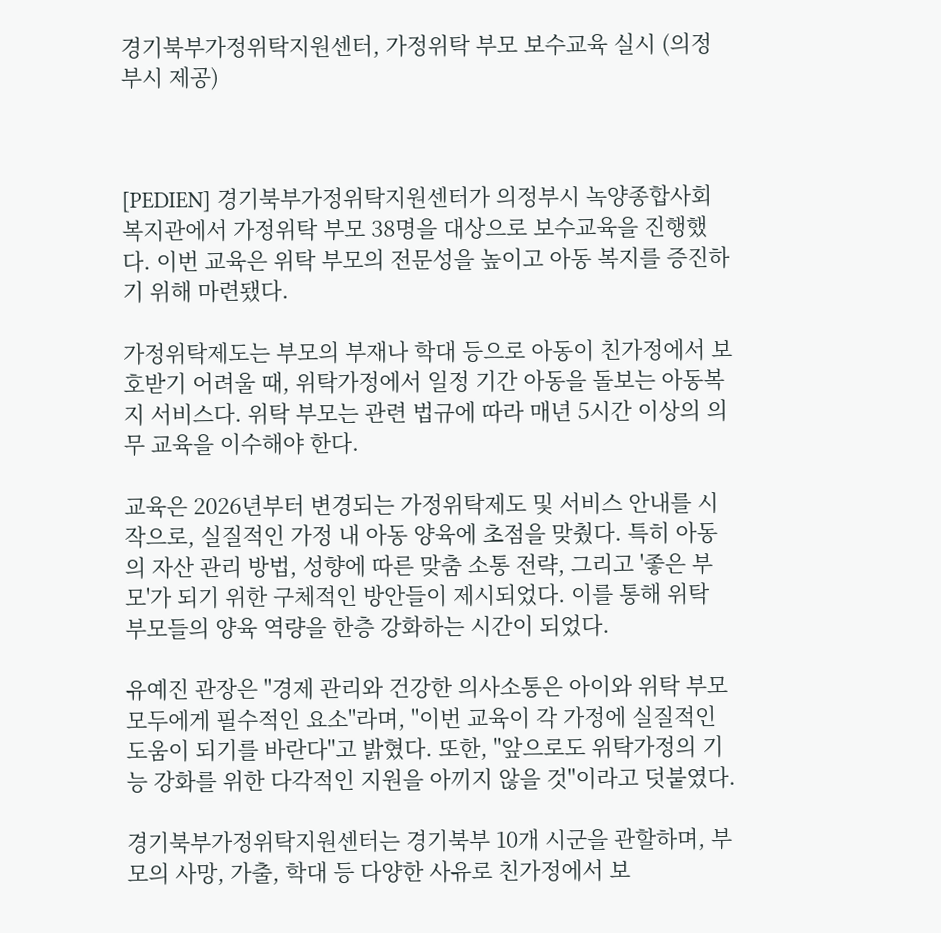경기북부가정위탁지원센터, 가정위탁 부모 보수교육 실시 (의정부시 제공)



[PEDIEN] 경기북부가정위탁지원센터가 의정부시 녹양종합사회복지관에서 가정위탁 부모 38명을 대상으로 보수교육을 진행했다. 이번 교육은 위탁 부모의 전문성을 높이고 아동 복지를 증진하기 위해 마련됐다.

가정위탁제도는 부모의 부재나 학대 등으로 아동이 친가정에서 보호받기 어려울 때, 위탁가정에서 일정 기간 아동을 돌보는 아동복지 서비스다. 위탁 부모는 관련 법규에 따라 매년 5시간 이상의 의무 교육을 이수해야 한다.

교육은 2026년부터 변경되는 가정위탁제도 및 서비스 안내를 시작으로, 실질적인 가정 내 아동 양육에 초점을 맞췄다. 특히 아동의 자산 관리 방법, 성향에 따른 맞춤 소통 전략, 그리고 '좋은 부모'가 되기 위한 구체적인 방안들이 제시되었다. 이를 통해 위탁 부모들의 양육 역량을 한층 강화하는 시간이 되었다.

유예진 관장은 "경제 관리와 건강한 의사소통은 아이와 위탁 부모 모두에게 필수적인 요소"라며, "이번 교육이 각 가정에 실질적인 도움이 되기를 바란다"고 밝혔다. 또한, "앞으로도 위탁가정의 기능 강화를 위한 다각적인 지원을 아끼지 않을 것"이라고 덧붙였다.

경기북부가정위탁지원센터는 경기북부 10개 시군을 관할하며, 부모의 사망, 가출, 학대 등 다양한 사유로 친가정에서 보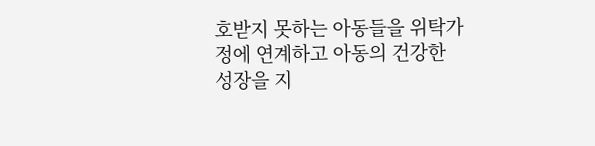호받지 못하는 아동들을 위탁가정에 연계하고 아동의 건강한 성장을 지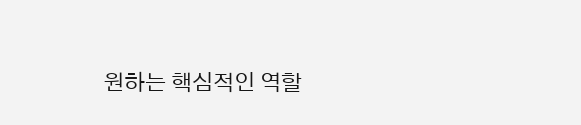원하는 핵심적인 역할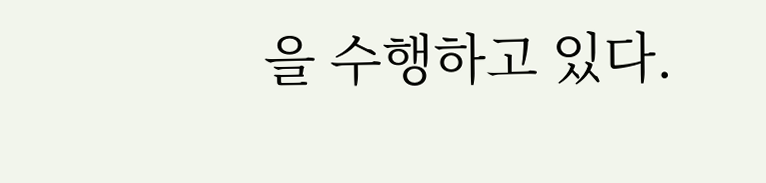을 수행하고 있다.